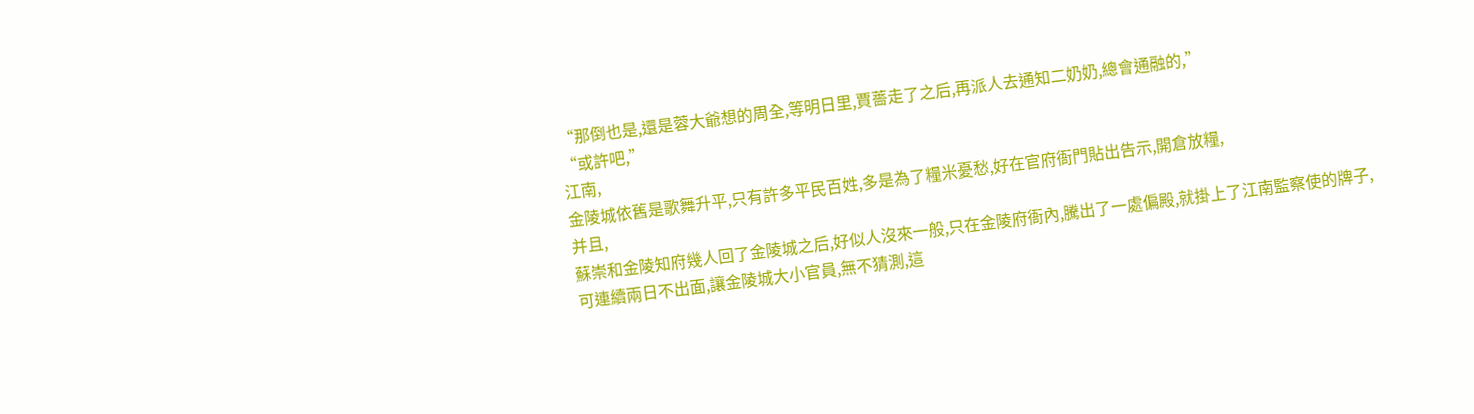“那倒也是,還是蓉大爺想的周全,等明日里,賈薔走了之后,再派人去通知二奶奶,總會通融的,”
“或許吧,”
江南,
金陵城依舊是歌舞升平,只有許多平民百姓,多是為了糧米憂愁,好在官府衙門貼出告示,開倉放糧,
并且,
蘇崇和金陵知府幾人回了金陵城之后,好似人沒來一般,只在金陵府衙內,騰出了一處偏殿,就掛上了江南監察使的牌子,
可連續兩日不出面,讓金陵城大小官員,無不猜測,這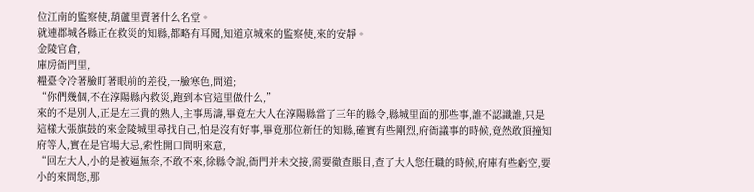位江南的監察使,葫蘆里賣著什么名堂。
就連郡城各縣正在救災的知縣,都略有耳聞,知道京城來的監察使,來的安靜。
金陵官倉,
庫房衙門里,
糧臺令冷著臉盯著眼前的差役,一臉寒色,問道;
“你們幾個,不在淳陽縣內救災,跑到本官這里做什么,”
來的不是別人,正是左三貴的熟人,主事馬濤,畢竟左大人在淳陽縣當了三年的縣令,縣城里面的那些事,誰不認識誰,只是這樣大張旗鼓的來金陵城里尋找自己,怕是沒有好事,畢竟那位新任的知縣,確實有些剛烈,府衙議事的時候,竟然敢頂撞知府等人,實在是官場大忌,索性開口問明來意,
“回左大人,小的是被逼無奈,不敢不來,徐縣令說,衙門并未交接,需要徹查賬目,查了大人您任職的時候,府庫有些虧空,要小的來問您,那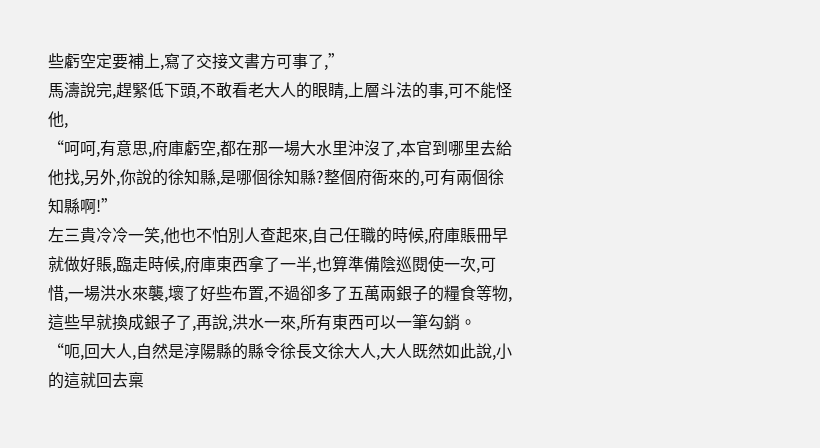些虧空定要補上,寫了交接文書方可事了,”
馬濤說完,趕緊低下頭,不敢看老大人的眼睛,上層斗法的事,可不能怪他,
“呵呵,有意思,府庫虧空,都在那一場大水里沖沒了,本官到哪里去給他找,另外,你說的徐知縣,是哪個徐知縣?整個府衙來的,可有兩個徐知縣啊!”
左三貴冷冷一笑,他也不怕別人查起來,自己任職的時候,府庫賬冊早就做好賬,臨走時候,府庫東西拿了一半,也算準備陰巡閱使一次,可惜,一場洪水來襲,壞了好些布置,不過卻多了五萬兩銀子的糧食等物,這些早就換成銀子了,再說,洪水一來,所有東西可以一筆勾銷。
“呃,回大人,自然是淳陽縣的縣令徐長文徐大人,大人既然如此說,小的這就回去稟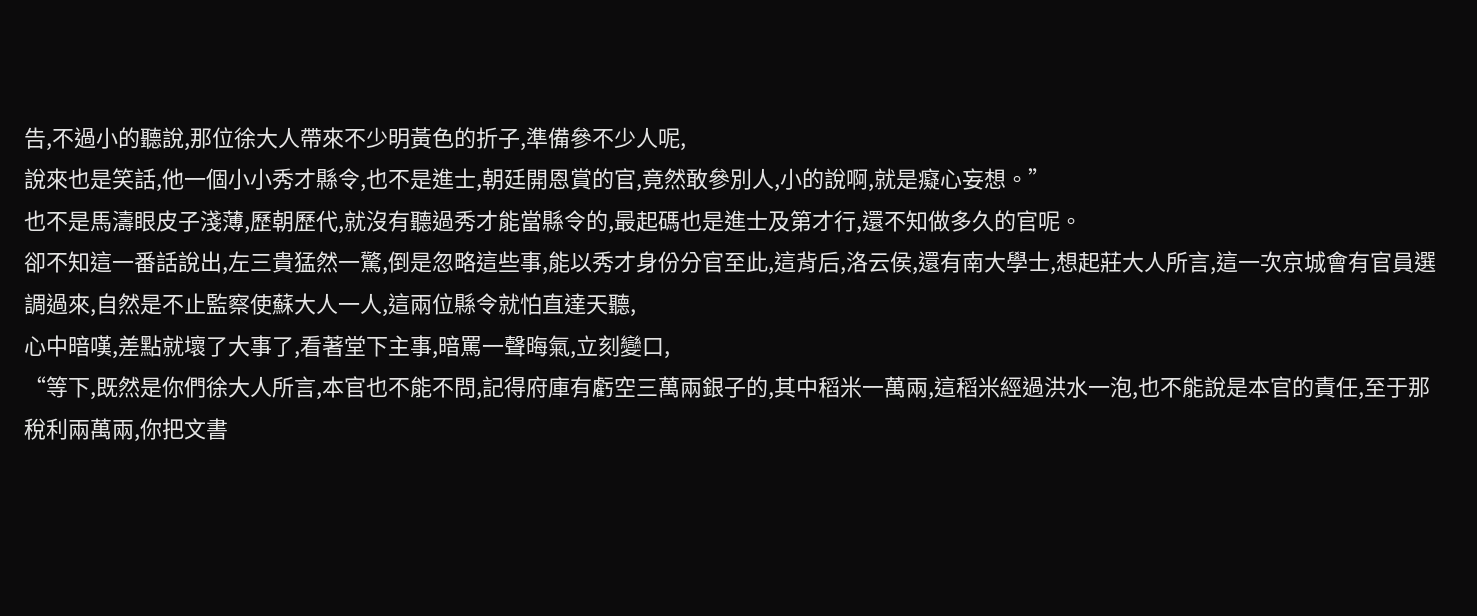告,不過小的聽說,那位徐大人帶來不少明黃色的折子,準備參不少人呢,
說來也是笑話,他一個小小秀才縣令,也不是進士,朝廷開恩賞的官,竟然敢參別人,小的說啊,就是癡心妄想。”
也不是馬濤眼皮子淺薄,歷朝歷代,就沒有聽過秀才能當縣令的,最起碼也是進士及第才行,還不知做多久的官呢。
卻不知這一番話說出,左三貴猛然一驚,倒是忽略這些事,能以秀才身份分官至此,這背后,洛云侯,還有南大學士,想起莊大人所言,這一次京城會有官員選調過來,自然是不止監察使蘇大人一人,這兩位縣令就怕直達天聽,
心中暗嘆,差點就壞了大事了,看著堂下主事,暗罵一聲晦氣,立刻變口,
“等下,既然是你們徐大人所言,本官也不能不問,記得府庫有虧空三萬兩銀子的,其中稻米一萬兩,這稻米經過洪水一泡,也不能說是本官的責任,至于那稅利兩萬兩,你把文書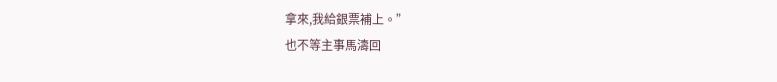拿來,我給銀票補上。”
也不等主事馬濤回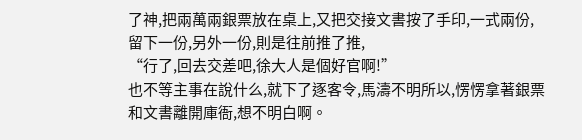了神,把兩萬兩銀票放在桌上,又把交接文書按了手印,一式兩份,留下一份,另外一份,則是往前推了推,
“行了,回去交差吧,徐大人是個好官啊!”
也不等主事在說什么,就下了逐客令,馬濤不明所以,愣愣拿著銀票和文書離開庫衙,想不明白啊。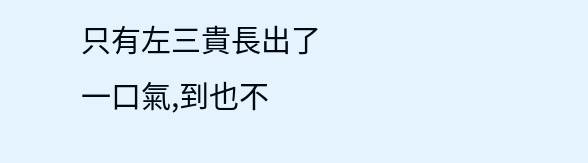只有左三貴長出了一口氣,到也不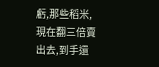虧,那些稻米,現在翻三倍賣出去,到手還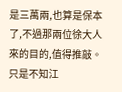是三萬兩,也算是保本了,不過那兩位徐大人來的目的,值得推敲。
只是不知江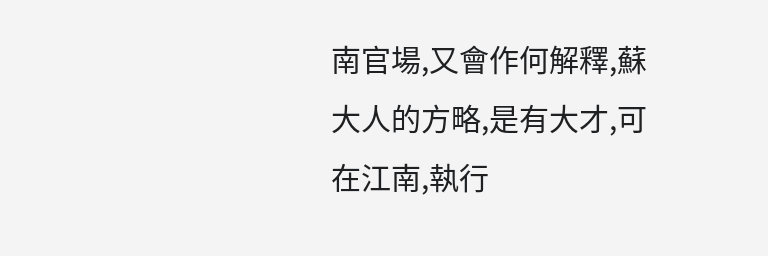南官場,又會作何解釋,蘇大人的方略,是有大才,可在江南,執行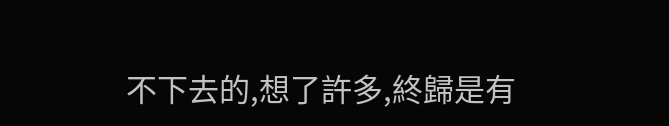不下去的,想了許多,終歸是有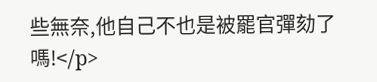些無奈,他自己不也是被罷官彈劾了嗎!</p>